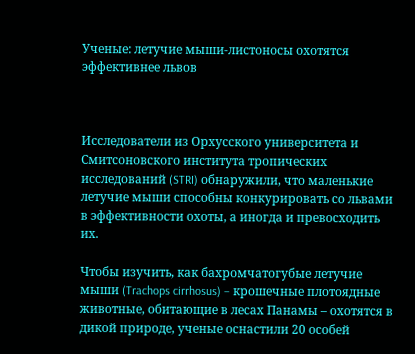Ученые: летучие мыши-листоносы охотятся эффективнее львов



Исследователи из Орхусского университета и Смитсоновского института тропических исследований (STRI) обнаружили, что маленькие летучие мыши способны конкурировать со львами в эффективности охоты, а иногда и превосходить их.

Чтобы изучить, как бахромчатогубые летучие мыши (Trachops cirrhosus) – крошечные плотоядные животные, обитающие в лесах Панамы – охотятся в дикой природе, ученые оснастили 20 особей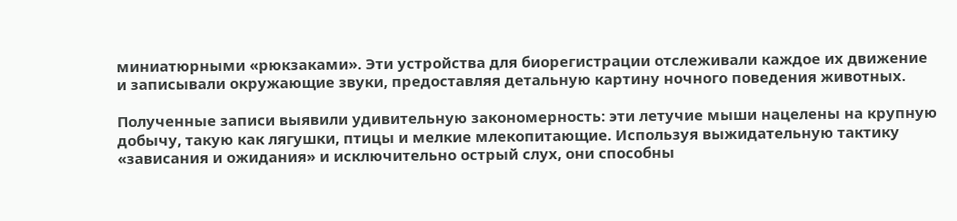миниатюрными «рюкзаками». Эти устройства для биорегистрации отслеживали каждое их движение и записывали окружающие звуки, предоставляя детальную картину ночного поведения животных.

Полученные записи выявили удивительную закономерность: эти летучие мыши нацелены на крупную добычу, такую как лягушки, птицы и мелкие млекопитающие. Используя выжидательную тактику «зависания и ожидания» и исключительно острый слух, они способны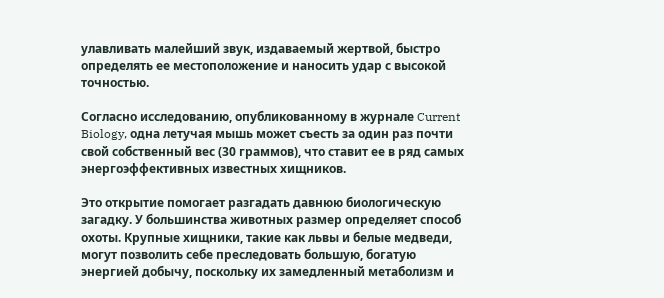улавливать малейший звук, издаваемый жертвой, быстро определять ее местоположение и наносить удар с высокой точностью.

Согласно исследованию, опубликованному в журнале Current Biology, одна летучая мышь может съесть за один раз почти свой собственный вес (30 граммов), что ставит ее в ряд самых энергоэффективных известных хищников.

Это открытие помогает разгадать давнюю биологическую загадку. У большинства животных размер определяет способ охоты. Крупные хищники, такие как львы и белые медведи, могут позволить себе преследовать большую, богатую энергией добычу, поскольку их замедленный метаболизм и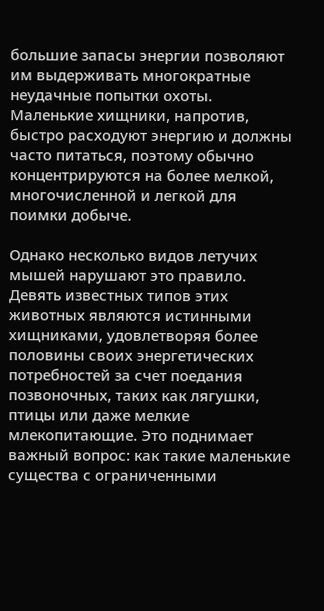большие запасы энергии позволяют им выдерживать многократные неудачные попытки охоты. Маленькие хищники, напротив, быстро расходуют энергию и должны часто питаться, поэтому обычно концентрируются на более мелкой, многочисленной и легкой для поимки добыче.

Однако несколько видов летучих мышей нарушают это правило. Девять известных типов этих животных являются истинными хищниками, удовлетворяя более половины своих энергетических потребностей за счет поедания позвоночных, таких как лягушки, птицы или даже мелкие млекопитающие. Это поднимает важный вопрос: как такие маленькие существа с ограниченными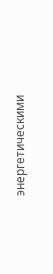энергетическими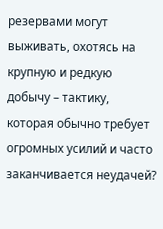резервами могут выживать, охотясь на крупную и редкую добычу – тактику, которая обычно требует огромных усилий и часто заканчивается неудачей?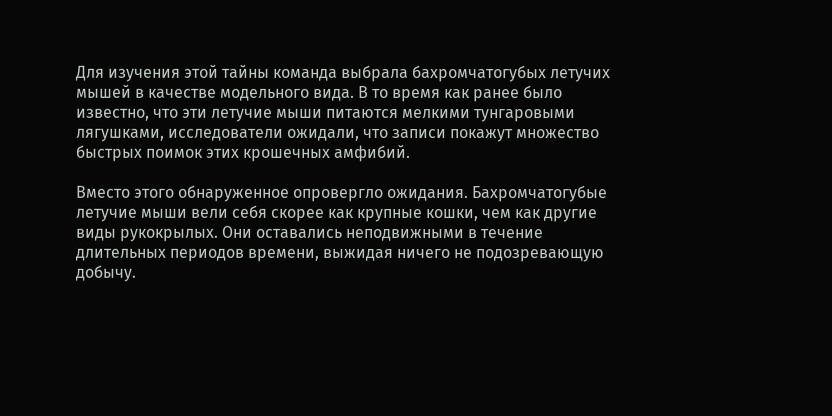Для изучения этой тайны команда выбрала бахромчатогубых летучих мышей в качестве модельного вида. В то время как ранее было известно, что эти летучие мыши питаются мелкими тунгаровыми лягушками, исследователи ожидали, что записи покажут множество быстрых поимок этих крошечных амфибий.

Вместо этого обнаруженное опровергло ожидания. Бахромчатогубые летучие мыши вели себя скорее как крупные кошки, чем как другие виды рукокрылых. Они оставались неподвижными в течение длительных периодов времени, выжидая ничего не подозревающую добычу.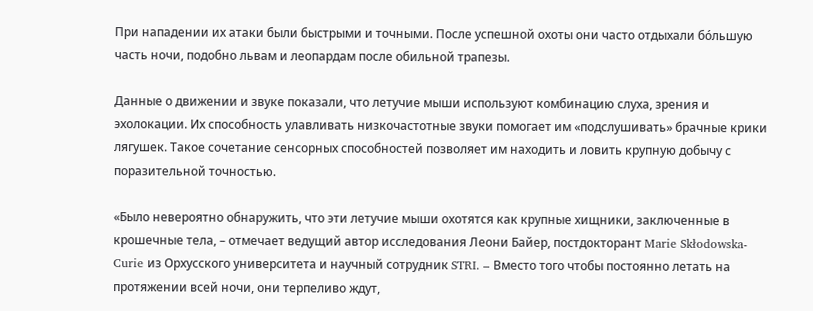При нападении их атаки были быстрыми и точными. После успешной охоты они часто отдыхали бóльшую часть ночи, подобно львам и леопардам после обильной трапезы.

Данные о движении и звуке показали, что летучие мыши используют комбинацию слуха, зрения и эхолокации. Их способность улавливать низкочастотные звуки помогает им «подслушивать» брачные крики лягушек. Такое сочетание сенсорных способностей позволяет им находить и ловить крупную добычу с поразительной точностью.

«Было невероятно обнаружить, что эти летучие мыши охотятся как крупные хищники, заключенные в крошечные тела, – отмечает ведущий автор исследования Леони Байер, постдокторант Marie Skłodowska-Curie из Орхусского университета и научный сотрудник STRI. – Вместо того чтобы постоянно летать на протяжении всей ночи, они терпеливо ждут,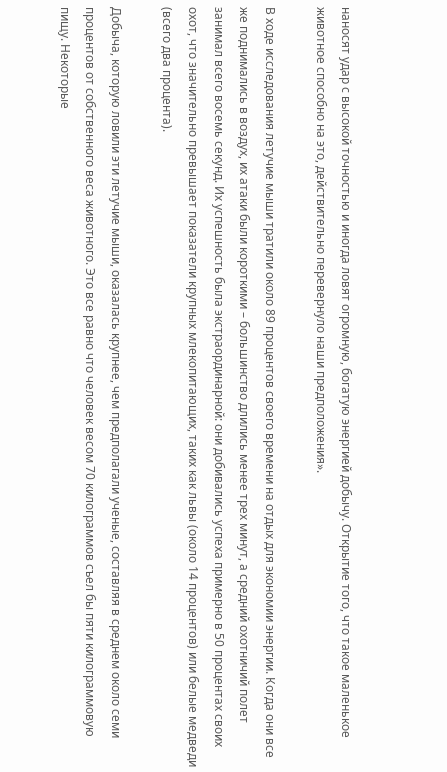наносят удар с высокой точностью и иногда ловят огромную, богатую энергией добычу. Открытие того, что такое маленькое животное способно на это, действительно перевернуло наши предположения».

В ходе исследования летучие мыши тратили около 89 процентов своего времени на отдых для экономии энергии. Когда они все же поднимались в воздух, их атаки были короткими – большинство длились менее трех минут, а средний охотничий полет занимал всего восемь секунд. Их успешность была экстраординарной: они добивались успеха примерно в 50 процентах своих охот, что значительно превышает показатели крупных млекопитающих, таких как львы (около 14 процентов) или белые медведи (всего два процента).

Добыча, которую ловили эти летучие мыши, оказалась крупнее, чем предполагали ученые, составляя в среднем около семи процентов от собственного веса животного. Это все равно что человек весом 70 килограммов съел бы пяти килограммовую пищу. Некоторые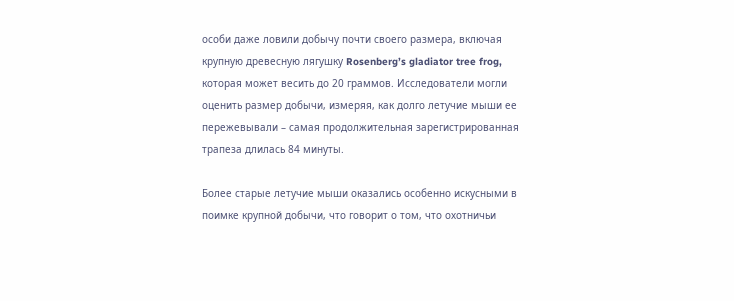особи даже ловили добычу почти своего размера, включая крупную древесную лягушку Rosenberg’s gladiator tree frog, которая может весить до 20 граммов. Исследователи могли оценить размер добычи, измеряя, как долго летучие мыши ее пережевывали – самая продолжительная зарегистрированная трапеза длилась 84 минуты.

Более старые летучие мыши оказались особенно искусными в поимке крупной добычи, что говорит о том, что охотничьи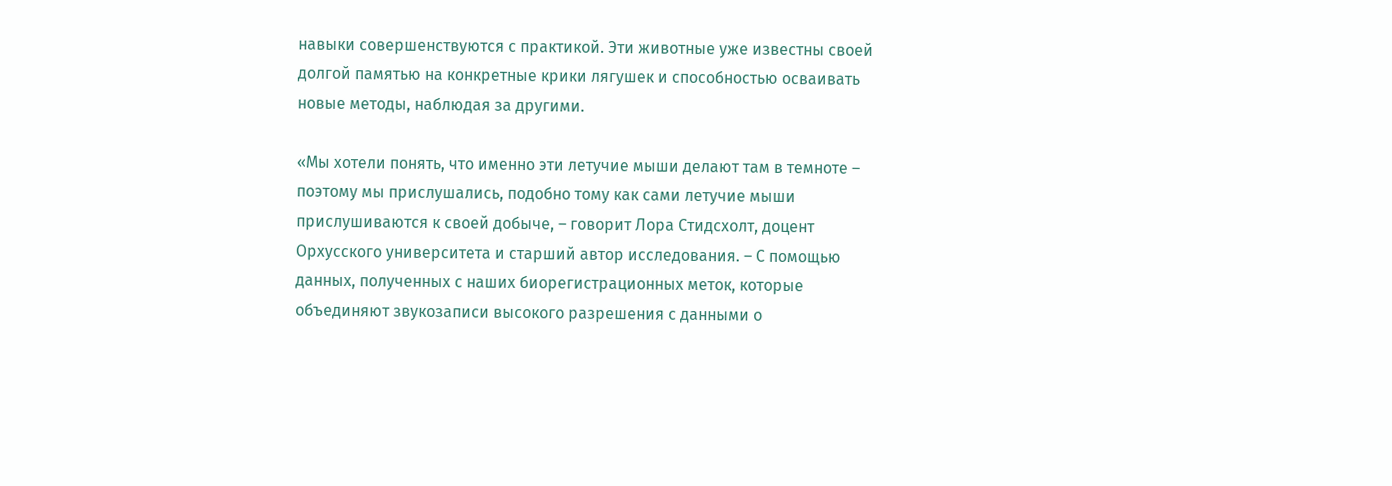навыки совершенствуются с практикой. Эти животные уже известны своей долгой памятью на конкретные крики лягушек и способностью осваивать новые методы, наблюдая за другими.

«Мы хотели понять, что именно эти летучие мыши делают там в темноте – поэтому мы прислушались, подобно тому как сами летучие мыши прислушиваются к своей добыче, – говорит Лора Стидсхолт, доцент Орхусского университета и старший автор исследования. – С помощью данных, полученных с наших биорегистрационных меток, которые объединяют звукозаписи высокого разрешения с данными о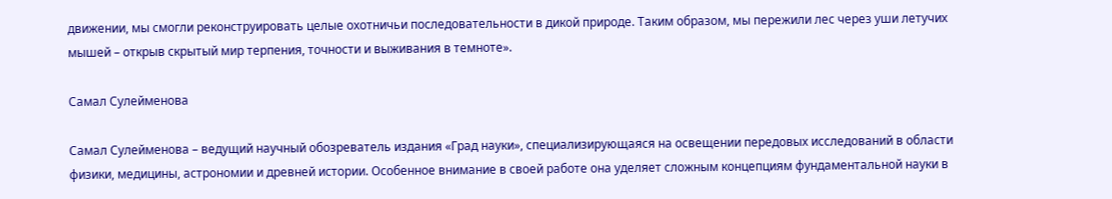движении, мы смогли реконструировать целые охотничьи последовательности в дикой природе. Таким образом, мы пережили лес через уши летучих мышей – открыв скрытый мир терпения, точности и выживания в темноте».

Самал Сулейменова

Самал Сулейменова – ведущий научный обозреватель издания «Град науки», специализирующаяся на освещении передовых исследований в области физики, медицины, астрономии и древней истории. Особенное внимание в своей работе она уделяет сложным концепциям фундаментальной науки в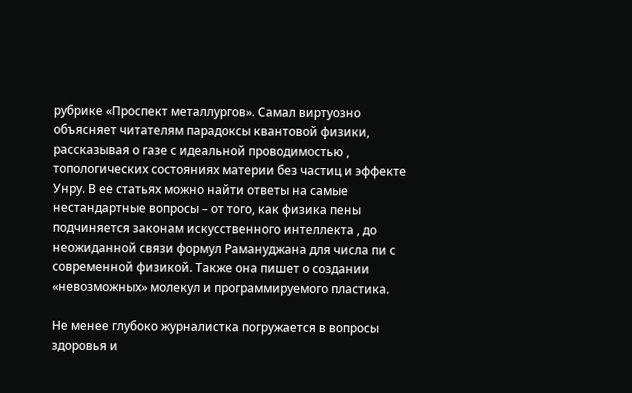рубрике «Проспект металлургов». Самал виртуозно объясняет читателям парадоксы квантовой физики, рассказывая о газе с идеальной проводимостью , топологических состояниях материи без частиц и эффекте Унру. В ее статьях можно найти ответы на самые нестандартные вопросы – от того, как физика пены подчиняется законам искусственного интеллекта , до неожиданной связи формул Рамануджана для числа пи с современной физикой. Также она пишет о создании «невозможных» молекул и программируемого пластика.

Не менее глубоко журналистка погружается в вопросы здоровья и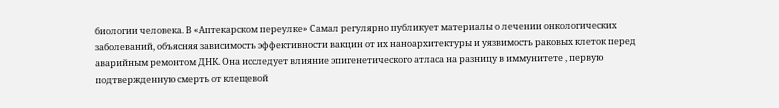биологии человека. В «Аптекарском переулке» Самал регулярно публикует материалы о лечении онкологических заболеваний, объясняя зависимость эффективности вакцин от их наноархитектуры и уязвимость раковых клеток перед аварийным ремонтом ДНК. Она исследует влияние эпигенетического атласа на разницу в иммунитете , первую подтвержденную смерть от клещевой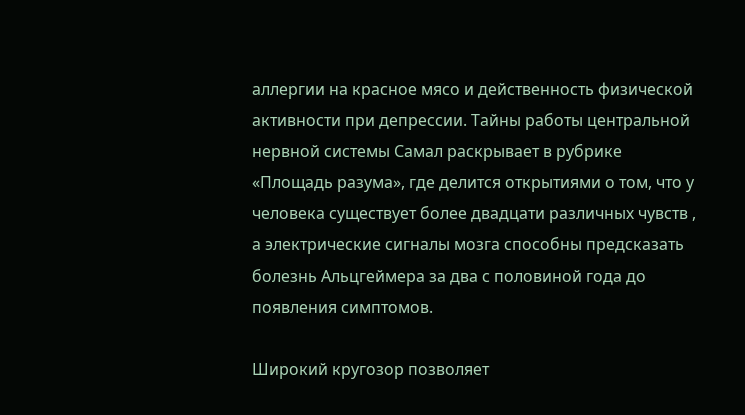аллергии на красное мясо и действенность физической активности при депрессии. Тайны работы центральной нервной системы Самал раскрывает в рубрике «Площадь разума», где делится открытиями о том, что у человека существует более двадцати различных чувств , а электрические сигналы мозга способны предсказать болезнь Альцгеймера за два с половиной года до появления симптомов.

Широкий кругозор позволяет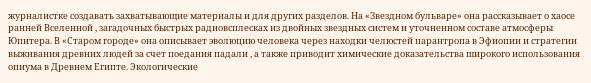журналистке создавать захватывающие материалы и для других разделов. На «Звездном бульваре» она рассказывает о хаосе ранней Вселенной , загадочных быстрых радиовсплесках из двойных звездных систем и уточненном составе атмосферы Юпитера. В «Старом городе» она описывает эволюцию человека через находки челюстей парантропа в Эфиопии и стратегии выживания древних людей за счет поедания падали , а также приводит химические доказательства широкого использования опиума в Древнем Египте. Экологические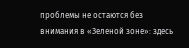проблемы не остаются без внимания в «Зеленой зоне»: здесь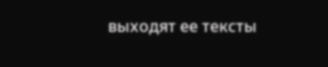выходят ее тексты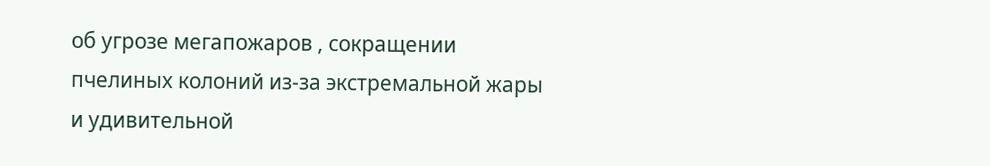об угрозе мегапожаров , сокращении пчелиных колоний из-за экстремальной жары и удивительной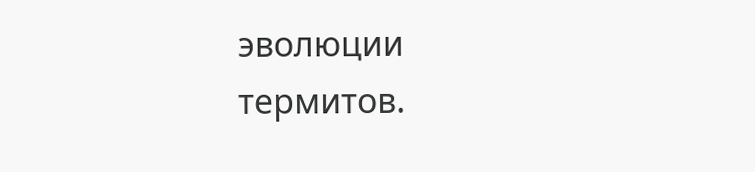эволюции термитов.